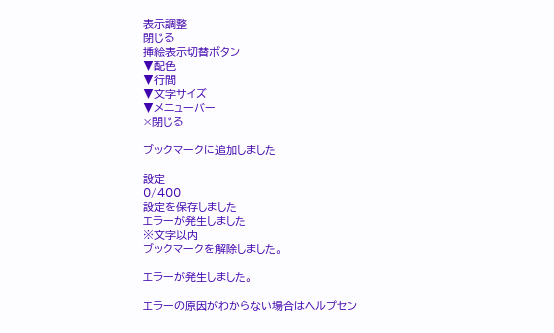表示調整
閉じる
挿絵表示切替ボタン
▼配色
▼行間
▼文字サイズ
▼メニューバー
×閉じる

ブックマークに追加しました

設定
0/400
設定を保存しました
エラーが発生しました
※文字以内
ブックマークを解除しました。

エラーが発生しました。

エラーの原因がわからない場合はヘルプセン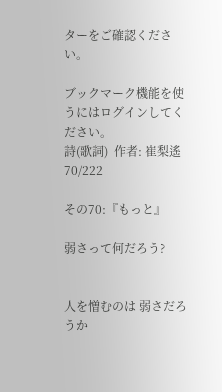ターをご確認ください。

ブックマーク機能を使うにはログインしてください。
詩(歌詞)  作者: 崔梨遙
70/222

その70:『もっと』

弱さって何だろう?


人を憎むのは 弱さだろうか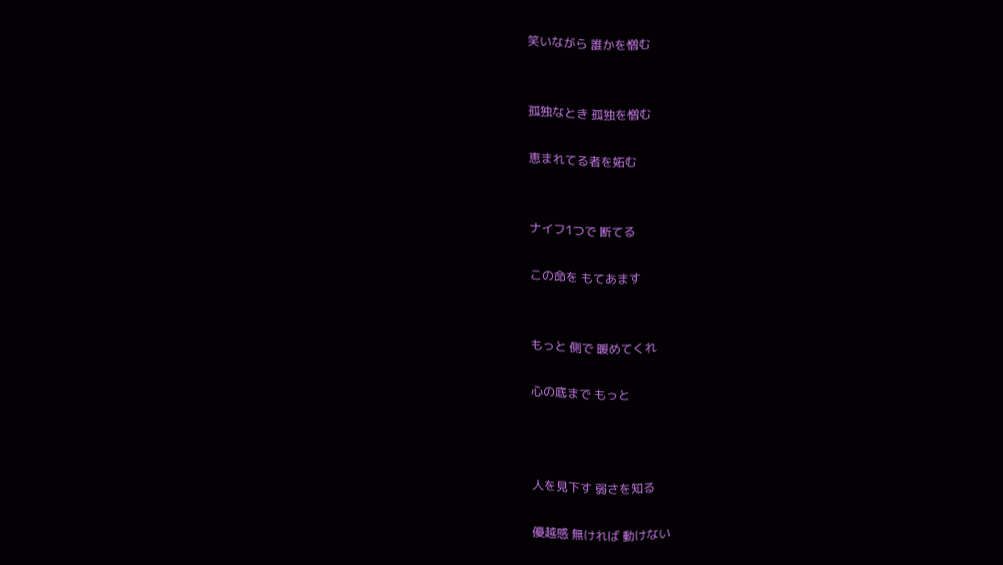笑いながら 誰かを憎む


孤独なとき 孤独を憎む

恵まれてる者を妬む


ナイフ1つで 断てる

この命を もてあます


もっと 側で 暖めてくれ

心の底まで もっと



人を見下す 弱さを知る

優越感 無ければ 動けない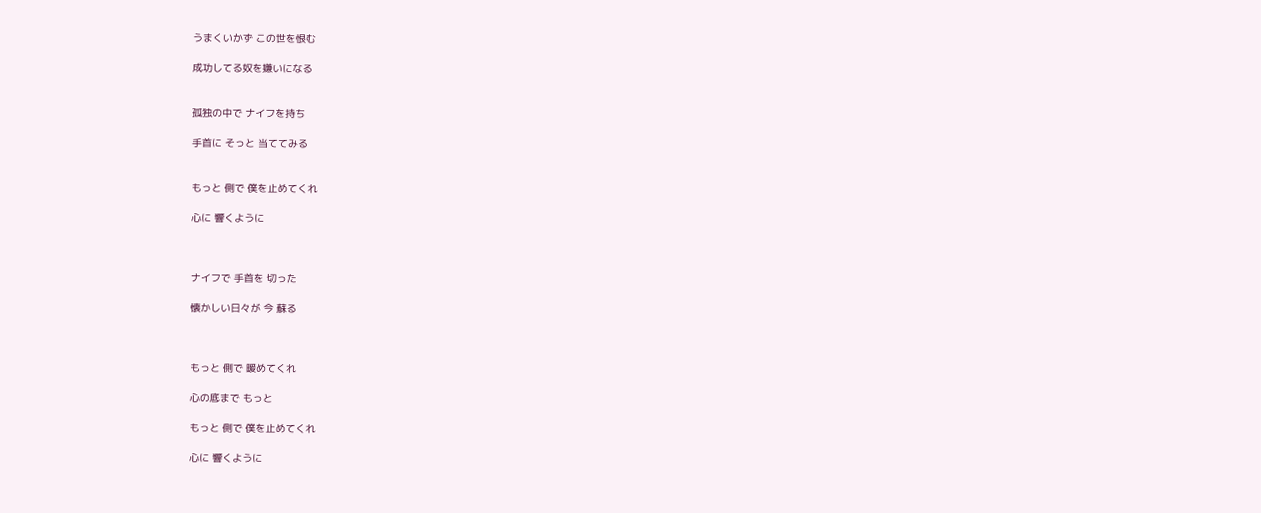うまくいかず この世を恨む

成功してる奴を嫌いになる


孤独の中で ナイフを持ち

手首に そっと 当ててみる


もっと 側で 僕を止めてくれ

心に 響くように



ナイフで 手首を 切った

懐かしい日々が 今 蘇る



もっと 側で 暖めてくれ

心の底まで もっと

もっと 側で 僕を止めてくれ

心に 響くように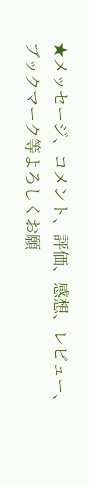★メッセージ、コメント、評価、感想、レビュー、ブックマーク等よろしくお願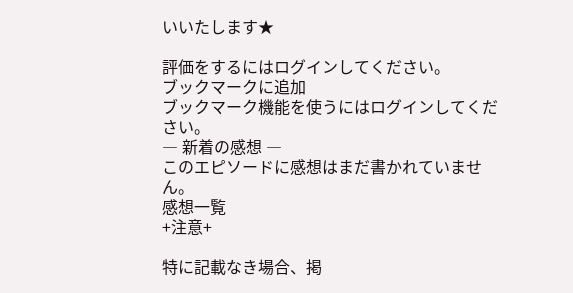いいたします★

評価をするにはログインしてください。
ブックマークに追加
ブックマーク機能を使うにはログインしてください。
― 新着の感想 ―
このエピソードに感想はまだ書かれていません。
感想一覧
+注意+

特に記載なき場合、掲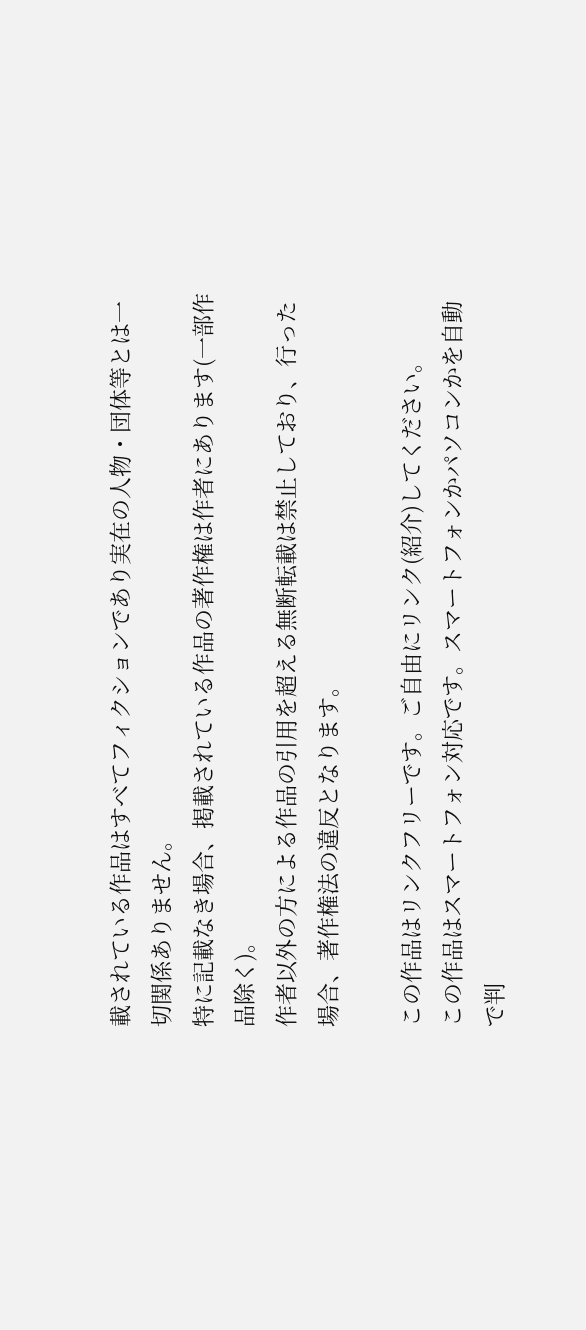載されている作品はすべてフィクションであり実在の人物・団体等とは一切関係ありません。
特に記載なき場合、掲載されている作品の著作権は作者にあります(一部作品除く)。
作者以外の方による作品の引用を超える無断転載は禁止しており、行った場合、著作権法の違反となります。

この作品はリンクフリーです。ご自由にリンク(紹介)してください。
この作品はスマートフォン対応です。スマートフォンかパソコンかを自動で判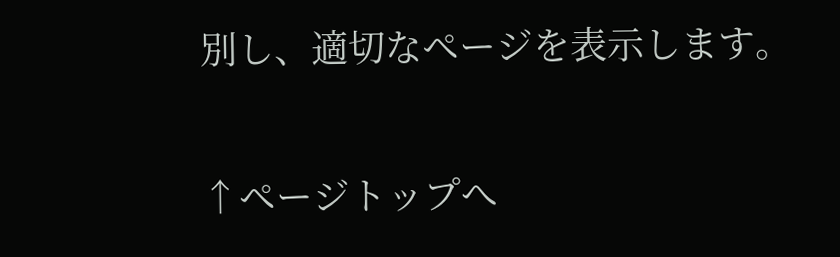別し、適切なページを表示します。

↑ページトップへ